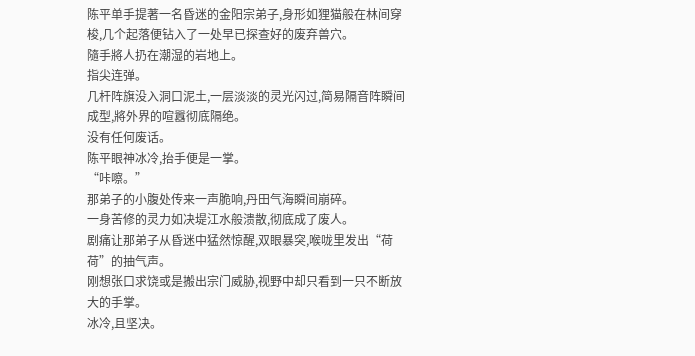陈平单手提著一名昏迷的金阳宗弟子,身形如狸猫般在林间穿梭,几个起落便钻入了一处早已探查好的废弃兽穴。
隨手將人扔在潮湿的岩地上。
指尖连弹。
几杆阵旗没入洞口泥土,一层淡淡的灵光闪过,简易隔音阵瞬间成型,將外界的喧囂彻底隔绝。
没有任何废话。
陈平眼神冰冷,抬手便是一掌。
“咔嚓。”
那弟子的小腹处传来一声脆响,丹田气海瞬间崩碎。
一身苦修的灵力如决堤江水般溃散,彻底成了废人。
剧痛让那弟子从昏迷中猛然惊醒,双眼暴突,喉咙里发出“荷荷”的抽气声。
刚想张口求饶或是搬出宗门威胁,视野中却只看到一只不断放大的手掌。
冰冷,且坚决。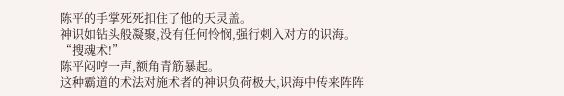陈平的手掌死死扣住了他的天灵盖。
神识如钻头般凝聚,没有任何怜悯,强行刺入对方的识海。
“搜魂术!”
陈平闷哼一声,额角青筋暴起。
这种霸道的术法对施术者的神识负荷极大,识海中传来阵阵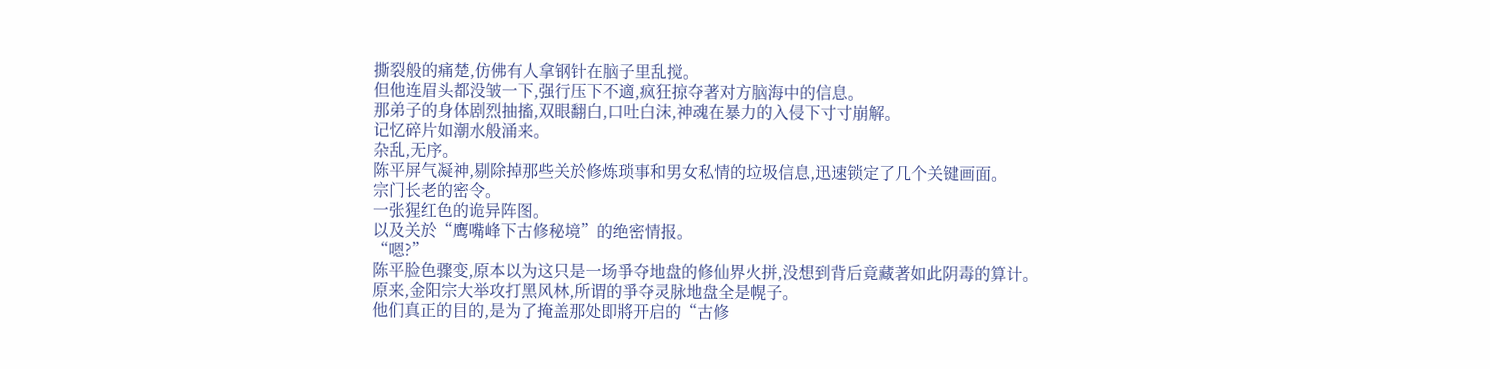撕裂般的痛楚,仿佛有人拿钢针在脑子里乱搅。
但他连眉头都没皱一下,强行压下不適,疯狂掠夺著对方脑海中的信息。
那弟子的身体剧烈抽搐,双眼翻白,口吐白沫,神魂在暴力的入侵下寸寸崩解。
记忆碎片如潮水般涌来。
杂乱,无序。
陈平屏气凝神,剔除掉那些关於修炼琐事和男女私情的垃圾信息,迅速锁定了几个关键画面。
宗门长老的密令。
一张猩红色的诡异阵图。
以及关於“鹰嘴峰下古修秘境”的绝密情报。
“嗯?”
陈平脸色骤变,原本以为这只是一场爭夺地盘的修仙界火拼,没想到背后竟藏著如此阴毒的算计。
原来,金阳宗大举攻打黑风林,所谓的爭夺灵脉地盘全是幌子。
他们真正的目的,是为了掩盖那处即將开启的“古修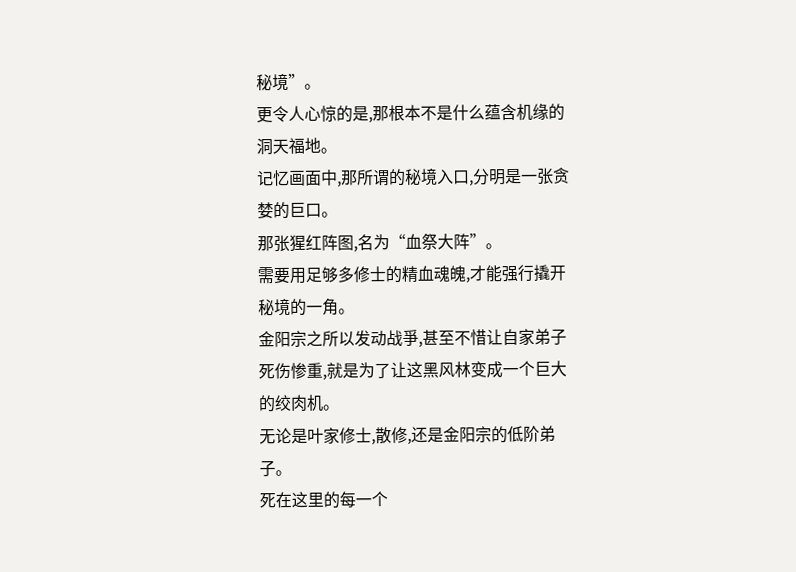秘境”。
更令人心惊的是,那根本不是什么蕴含机缘的洞天福地。
记忆画面中,那所谓的秘境入口,分明是一张贪婪的巨口。
那张猩红阵图,名为“血祭大阵”。
需要用足够多修士的精血魂魄,才能强行撬开秘境的一角。
金阳宗之所以发动战爭,甚至不惜让自家弟子死伤惨重,就是为了让这黑风林变成一个巨大的绞肉机。
无论是叶家修士,散修,还是金阳宗的低阶弟子。
死在这里的每一个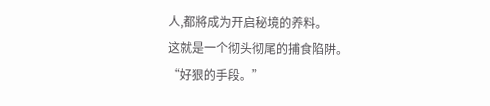人,都將成为开启秘境的养料。
这就是一个彻头彻尾的捕食陷阱。
“好狠的手段。”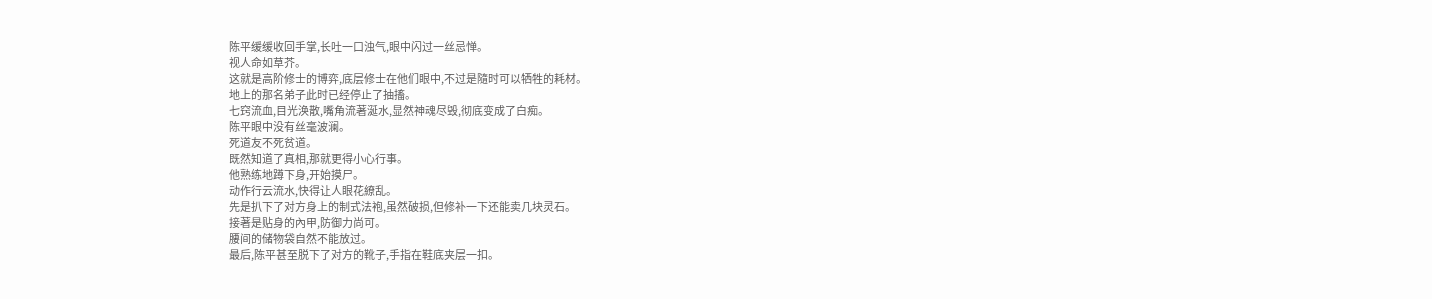陈平缓缓收回手掌,长吐一口浊气,眼中闪过一丝忌惮。
视人命如草芥。
这就是高阶修士的博弈,底层修士在他们眼中,不过是隨时可以牺牲的耗材。
地上的那名弟子此时已经停止了抽搐。
七窍流血,目光涣散,嘴角流著涎水,显然神魂尽毁,彻底变成了白痴。
陈平眼中没有丝毫波澜。
死道友不死贫道。
既然知道了真相,那就更得小心行事。
他熟练地蹲下身,开始摸尸。
动作行云流水,快得让人眼花繚乱。
先是扒下了对方身上的制式法袍,虽然破损,但修补一下还能卖几块灵石。
接著是贴身的內甲,防御力尚可。
腰间的储物袋自然不能放过。
最后,陈平甚至脱下了对方的靴子,手指在鞋底夹层一扣。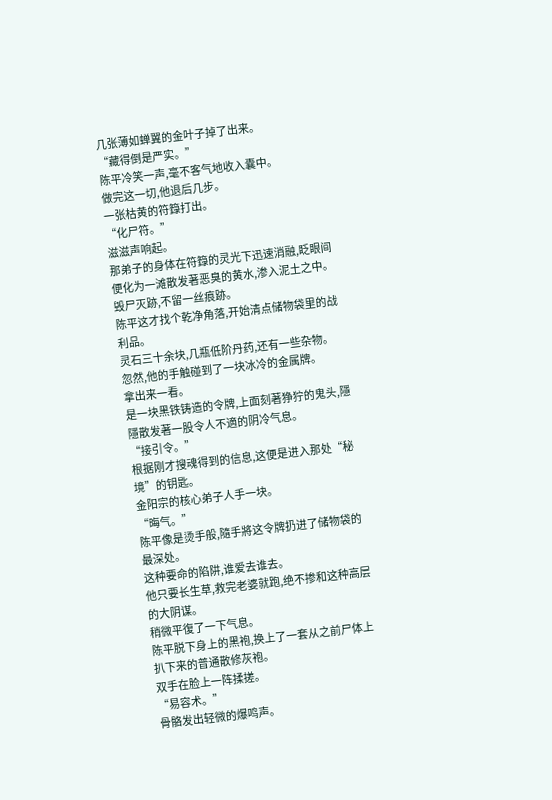几张薄如蝉翼的金叶子掉了出来。
“藏得倒是严实。”
陈平冷笑一声,毫不客气地收入囊中。
做完这一切,他退后几步。
一张枯黄的符籙打出。
“化尸符。”
滋滋声响起。
那弟子的身体在符籙的灵光下迅速消融,眨眼间便化为一滩散发著恶臭的黄水,渗入泥土之中。
毁尸灭跡,不留一丝痕跡。
陈平这才找个乾净角落,开始清点储物袋里的战利品。
灵石三十余块,几瓶低阶丹药,还有一些杂物。
忽然,他的手触碰到了一块冰冷的金属牌。
拿出来一看。
是一块黑铁铸造的令牌,上面刻著狰狞的鬼头,隱隱散发著一股令人不適的阴冷气息。
“接引令。”
根据刚才搜魂得到的信息,这便是进入那处“秘境”的钥匙。
金阳宗的核心弟子人手一块。
“晦气。”
陈平像是烫手般,隨手將这令牌扔进了储物袋的最深处。
这种要命的陷阱,谁爱去谁去。
他只要长生草,救完老婆就跑,绝不掺和这种高层的大阴谋。
稍微平復了一下气息。
陈平脱下身上的黑袍,换上了一套从之前尸体上扒下来的普通散修灰袍。
双手在脸上一阵揉搓。
“易容术。”
骨骼发出轻微的爆鸣声。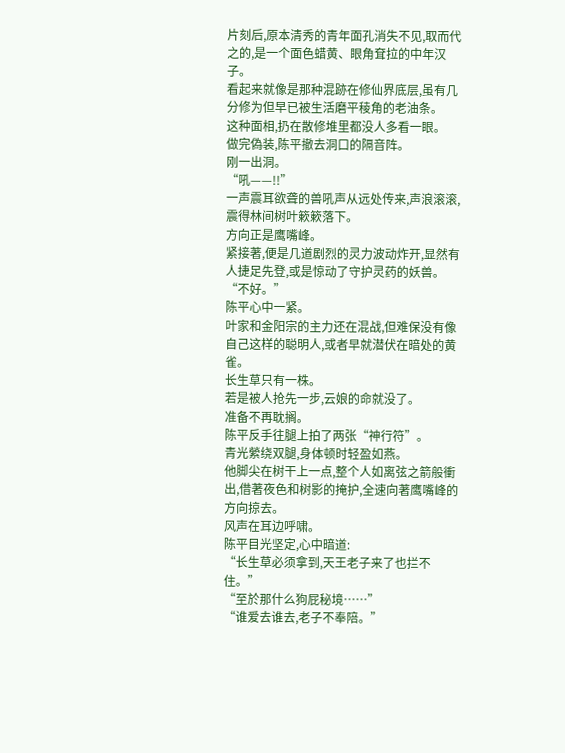片刻后,原本清秀的青年面孔消失不见,取而代之的,是一个面色蜡黄、眼角耷拉的中年汉子。
看起来就像是那种混跡在修仙界底层,虽有几分修为但早已被生活磨平稜角的老油条。
这种面相,扔在散修堆里都没人多看一眼。
做完偽装,陈平撤去洞口的隔音阵。
刚一出洞。
“吼——!!”
一声震耳欲聋的兽吼声从远处传来,声浪滚滚,震得林间树叶簌簌落下。
方向正是鹰嘴峰。
紧接著,便是几道剧烈的灵力波动炸开,显然有人捷足先登,或是惊动了守护灵药的妖兽。
“不好。”
陈平心中一紧。
叶家和金阳宗的主力还在混战,但难保没有像自己这样的聪明人,或者早就潜伏在暗处的黄雀。
长生草只有一株。
若是被人抢先一步,云娘的命就没了。
准备不再耽搁。
陈平反手往腿上拍了两张“神行符”。
青光縈绕双腿,身体顿时轻盈如燕。
他脚尖在树干上一点,整个人如离弦之箭般衝出,借著夜色和树影的掩护,全速向著鹰嘴峰的方向掠去。
风声在耳边呼啸。
陈平目光坚定,心中暗道:
“长生草必须拿到,天王老子来了也拦不住。”
“至於那什么狗屁秘境……”
“谁爱去谁去,老子不奉陪。”